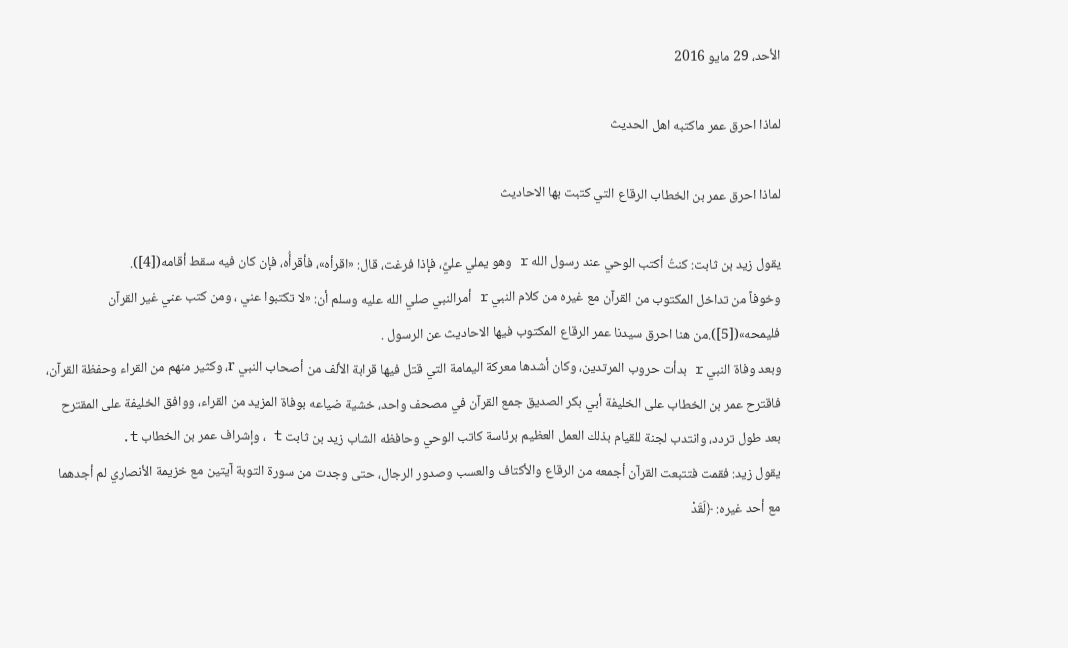الأحد، 29 مايو 2016

لماذا احرق عمر ماكتبه اهل الحديث

لماذا احرق عمر بن الخطاب الرقاع التي كتبت بها الاحاديث

يقول زيد بن ثابت: كنتُ أكتب الوحي عند رسول الله r وهو يملي عليَّ، فإذا فرغت، قال: «اقرأه»، فأقرأُه، فإن كان فيه سقط أقامه([4]).
وخوفاً من تداخل المكتوب من القرآن مع غيره من كلام النبي r أمرالنبي صلي الله عليه وسلم أن: «لا تكتبوا عني ، ومن كتب عني غير القرآن فليمحه»([5]).من هنا احرق سيدنا عمر الرقاع المكتوب فيها الاحاديث عن الرسول .
وبعد وفاة النبي r بدأت حروب المرتدين، وكان أشدها معركة اليمامة التي قتل فيها قرابة الألف من أصحاب النبي r، وكثير منهم من القراء وحفظة القرآن، فاقترح عمر بن الخطاب على الخليفة أبي بكر الصديق جمع القرآن في مصحف واحد، خشية ضياعه بوفاة المزيد من القراء، ووافق الخليفة على المقترح بعد طول تردد، وانتدب لجنة للقيام بذلك العمل العظيم برئاسة كاتب الوحي وحافظه الشاب زيد بن ثابت t ، وإشراف عمر بن الخطاب t.
يقول زيد: فقمت فتتبعت القرآن أجمعه من الرقاع والأكتاف والعسب وصدور الرجال، حتى وجدت من سورة التوبة آيتين مع خزيمة الأنصاري لم أجدهما مع أحد غيره: ﴿لَقَدْ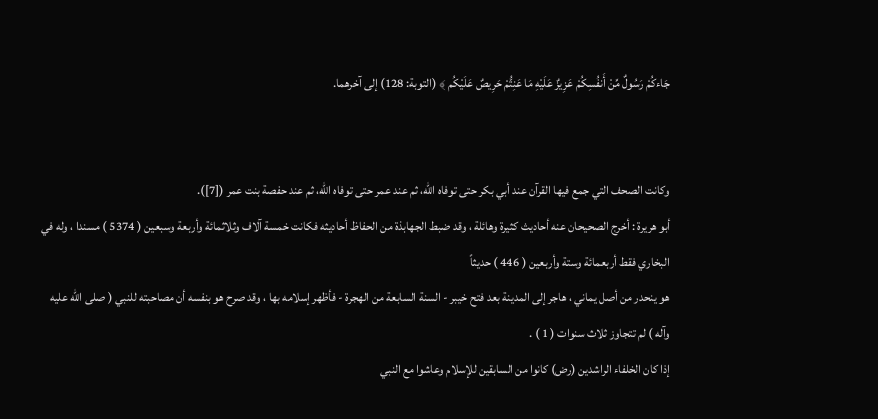جَاءكُمْ رَسُولٌ مِّنْ أَنفُسِكُمْ عَزِيزٌ عَلَيْهِ مَا عَنِتُّمْ حَرِيصٌ عَلَيْكُم ﴾ (التوبة: 128) إلى آخرهما.


وكانت الصحف التي جمع فيها القرآن عند أبي بكر حتى توفاه الله، ثم عند عمر حتى توفاه الله، ثم عند حفصة بنت عمر ([7]).
أبو هريرة : أخرج الصحيحان عنه أحاديث كثيرة وهائلة ، وقد ضبط الجهابذة من الحفاظ أحاديثه فكانت خمسة آلاف وثلاثمائة وأربعة وسبعين ( 5374 ) مسندا ، وله في البخاري فقط أربعمائة وستة وأربعين ( 446 ) حديثاً
هو ينحدر من أصل يماني ، هاجر إلى المدينة بعد فتح خيبر - السنة السابعة من الهجرة - فأظهر إسلامه بها ، وقد صرح هو بنفسه أن مصاحبته للنبي ( صلى الله عليه وآله ) لم تتجاوز ثلاث سنوات ( 1 ) .
إذا كان الخلفاء الراشدين (رض) كانوا من السابقين للإسلام وعاشوا مع النبي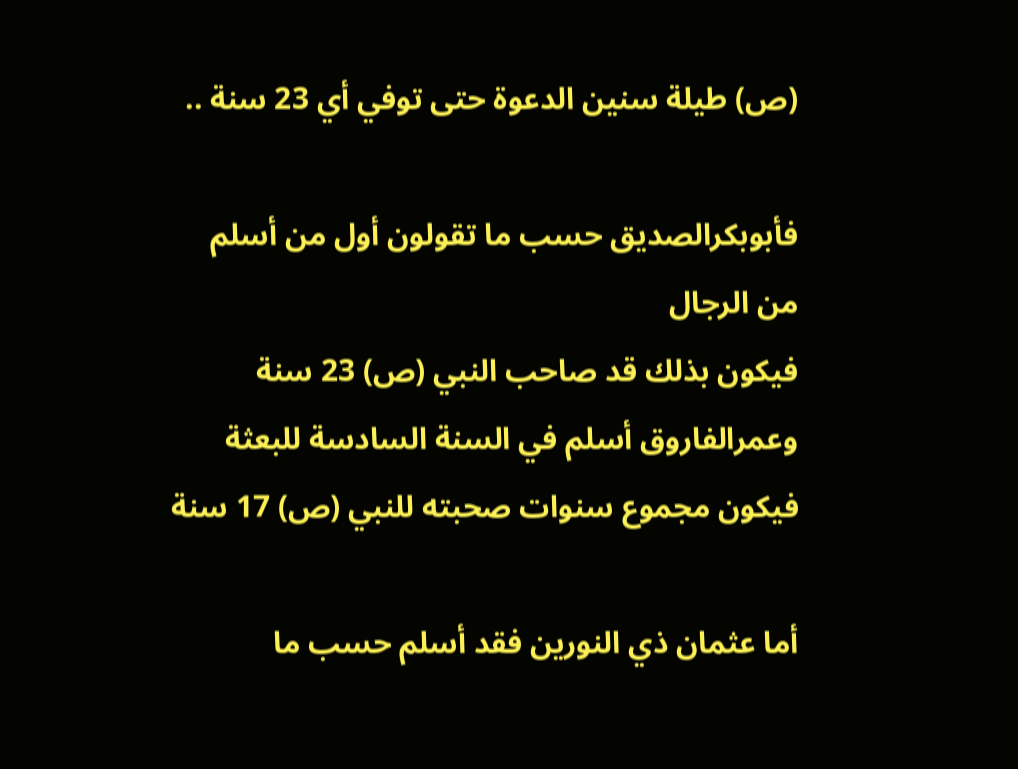(ص) طيلة سنين الدعوة حتى توفي أي 23 سنة ..

فأبوبكرالصديق حسب ما تقولون أول من أسلم من الرجال
فيكون بذلك قد صاحب النبي (ص) 23 سنة
وعمرالفاروق أسلم في السنة السادسة للبعثة فيكون مجموع سنوات صحبته للنبي (ص) 17 سنة

أما عثمان ذي النورين فقد أسلم حسب ما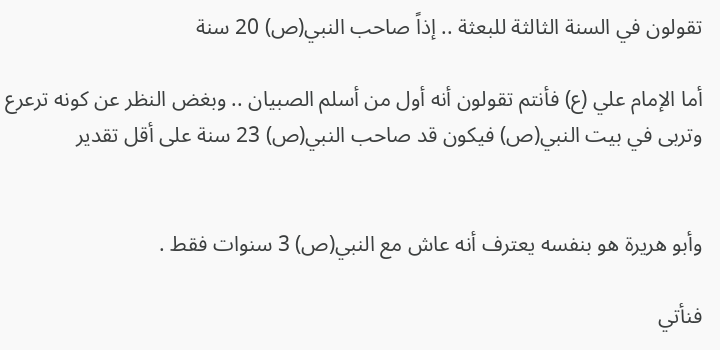تقولون في السنة الثالثة للبعثة .. إذاً صاحب النبي(ص) 20 سنة

أما الإمام علي (ع) فأنتم تقولون أنه أول من أسلم الصبيان .. وبغض النظر عن كونه ترعرع وتربى في بيت النبي(ص) فيكون قد صاحب النبي(ص) 23 سنة على أقل تقدير


وأبو هريرة هو بنفسه يعترف أنه عاش مع النبي(ص) 3 سنوات فقط .

فنأتي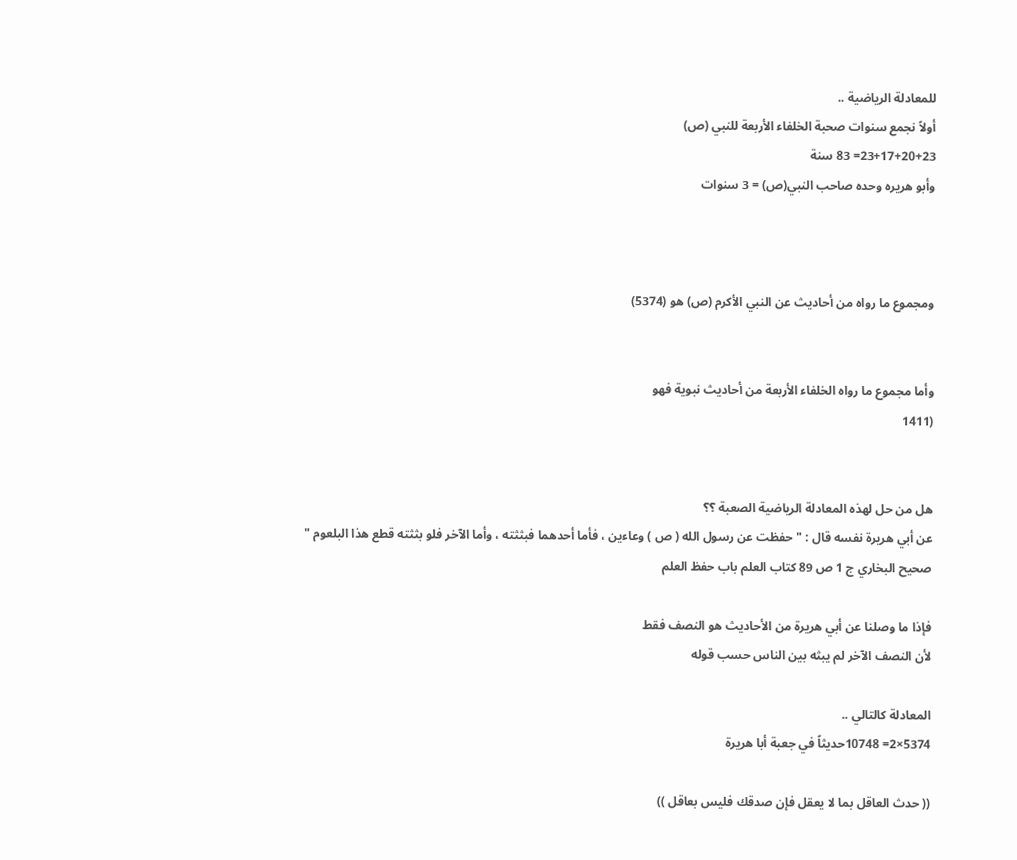للمعادلة الرياضية ..
أولاً نجمع سنوات صحبة الخلفاء الأربعة للنبي (ص)
23+17+20+23= 83 سنة
وأبو هريره وحده صاحب النبي(ص) = 3 سنوات



ومجموع ما رواه من أحاديث عن النبي الأكرم (ص) هو (5374)


وأما مجموع ما رواه الخلفاء الأربعة من أحاديث نبوية فهو
(1411


هل من حل لهذه المعادلة الرياضية الصعبة ؟؟
عن أبي هريرة نفسه قال : " حفظت عن رسول الله ( ص ) وعاءين ، فأما أحدهما فبثثته ، وأما الآخر فلو بثثته قطع هذا البلعوم "
صحيح البخاري ج 1 ص 89 كتاب العلم باب حفظ العلم

فإذا ما وصلنا عن أبي هريرة من الأحاديث هو النصف فقط
لأن النصف الآخر لم يبثه بين الناس حسب قوله

المعادلة كالتالي ..
5374×2= 10748حديثاً في جعبة أبا هريرة

(( حدث العاقل بما لا يعقل فإن صدقك فليس بعاقل ))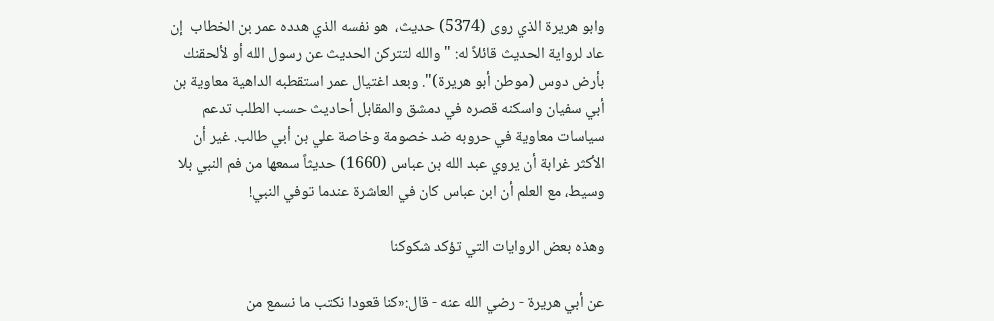وابو هريرة الذي روى (5374) حديث،  هو نفسه الذي هدده عمر بن الخطاب  إن عاد لرواية الحديث قائلاً له: " والله لتتركن الحديث عن رسول الله أو لألحقنك بأرض دوس (موطن أبو هريرة)". وبعد اغتيال عمر استقطبه الداهية معاوية بن أبي سفيان واسكنه قصره في دمشق والمقابل أحاديث حسب الطلب تدعم سياسات معاوية في حروبه ضد خصومة وخاصة علي بن أبي طالب. غير أن الأكثر غرابة أن يروي عبد الله بن عباس (1660) حديثاً سمعها من فم النبي بلا وسيط، مع العلم أن ابن عباس كان في العاشرة عندما توفي النبي!

وهذه بعض الروايات التي تؤكد شكوكنا

عن أبي هريرة - رضي الله عنه - قال:«كنا قعودا نكتب ما نسمع من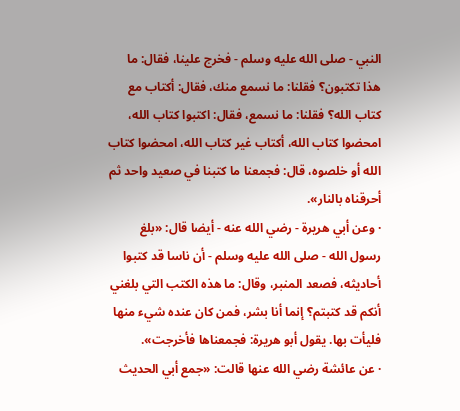النبي - صلى الله عليه وسلم - فخرج علينا، فقال: ما هذا تكتبون؟ فقلنا: ما نسمع منك، فقال: أكتاب مع كتاب الله؟ فقلنا: ما نسمع، فقال: اكتبوا كتاب الله، امحضوا كتاب الله، أكتاب غير كتاب الله، امحضوا كتاب الله أو خلصوه، قال: فجمعنا ما كتبنا في صعيد واحد ثم أحرقناه بالنار».
· وعن أبي هريرة - رضي الله عنه - أيضا قال: «بلغ رسول الله - صلى الله عليه وسلم - أن ناسا قد كتبوا أحاديثه، فصعد المنبر، وقال: ما هذه الكتب التي بلغني أنكم قد كتبتم؟ إنما أنا بشر، فمن كان عنده شيء منها فليأت بها. يقول أبو هريرة: فجمعناها فأخرجت».
· عن عائشة رضي الله عنها قالت: «جمع أبي الحديث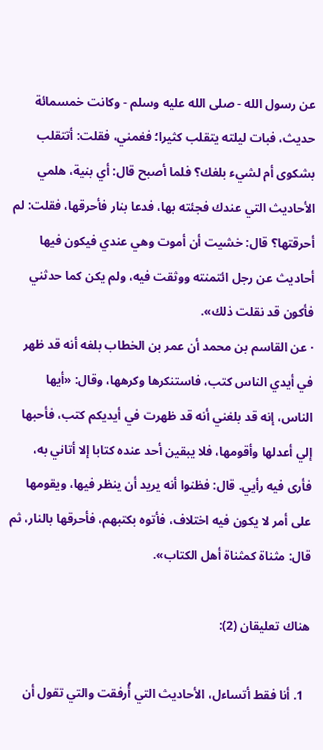عن رسول الله - صلى الله عليه وسلم - وكانت خمسمائة حديث، فبات ليلته يتقلب كثيرا؛ فغمني، فقلت: أتتقلب بشكوى أم لشيء بلغك؟ فلما أصبح قال: أي بنية، هلمي الأحاديث التي عندك فجئته بها، فدعا بنار فأحرقها، فقلت: لم أحرقتها؟ قال: خشيت أن أموت وهي عندي فيكون فيها أحاديث عن رجل ائتمنته ووثقت فيه، ولم يكن كما حدثني فأكون قد نقلت ذلك».
· عن القاسم بن محمد أن عمر بن الخطاب بلغه أنه قد ظهر في أيدي الناس كتب، فاستنكرها وكرهها، وقال: «أيها الناس، إنه قد بلغني أنه قد ظهرت في أيديكم كتب، فأحبها إلي أعدلها وأقومها، فلا يبقين أحد عنده كتابا إلا أتاني به، فأرى فيه رأيي. قال: فظنوا أنه يريد أن ينظر فيها، ويقومها على أمر لا يكون فيه اختلاف، فأتوه بكتبهم، فأحرقها بالنار، ثم قال: مثناة كمثناة أهل الكتاب».

هناك تعليقان (2):

  1. أنا فقط أتساءل، الأحاديث التي أُرفقت والتي تقول أن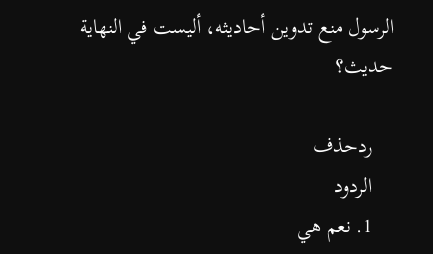الرسول منع تدوين أحاديثه، أليست في النهاية حديث؟

    ردحذف
    الردود
    1. نعم هي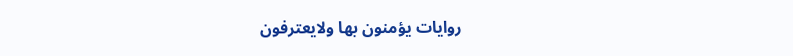روايات يؤمنون بها ولايعترفون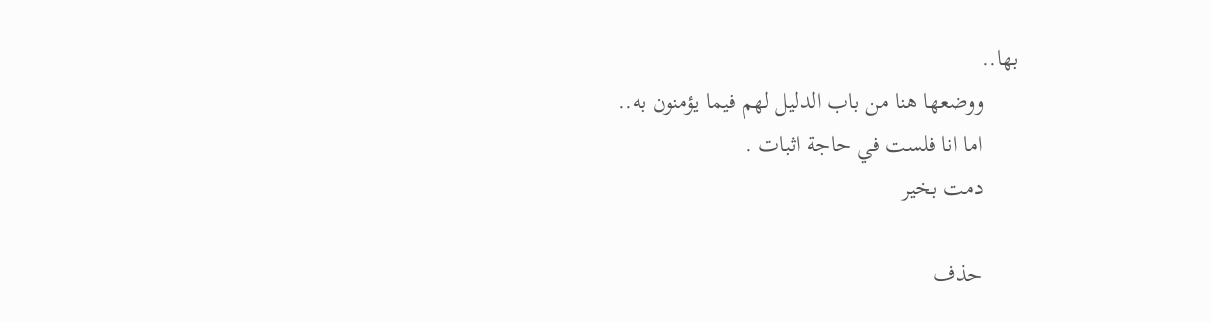بها..
      ووضعها هنا من باب الدليل لهم فيما يؤمنون به..
      اما انا فلست في حاجة اثبات .
      دمت بخير

      حذف